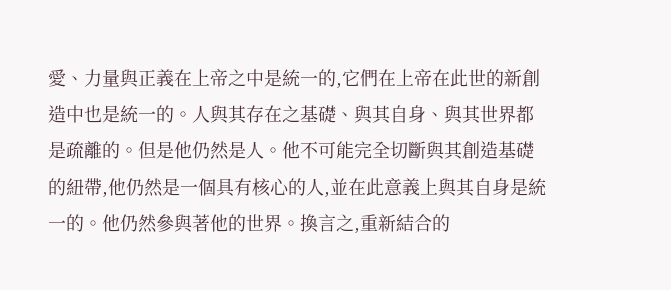愛、力量與正義在上帝之中是統一的,它們在上帝在此世的新創造中也是統一的。人與其存在之基礎、與其自身、與其世界都是疏離的。但是他仍然是人。他不可能完全切斷與其創造基礎的紐帶,他仍然是一個具有核心的人,並在此意義上與其自身是統一的。他仍然參與著他的世界。換言之,重新結合的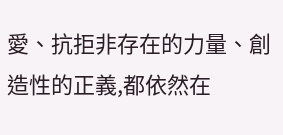愛、抗拒非存在的力量、創造性的正義,都依然在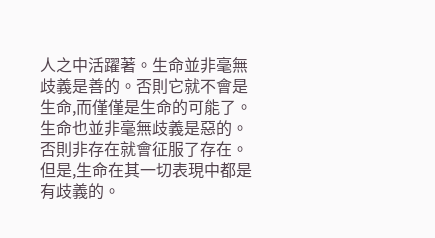人之中活躍著。生命並非毫無歧義是善的。否則它就不會是生命,而僅僅是生命的可能了。生命也並非毫無歧義是惡的。否則非存在就會征服了存在。但是,生命在其一切表現中都是有歧義的。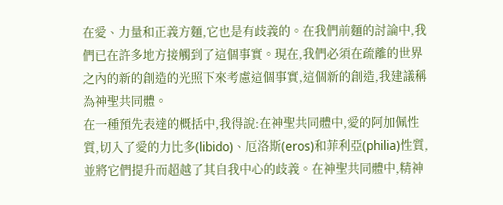在愛、力量和正義方麵,它也是有歧義的。在我們前麵的討論中,我們已在許多地方接觸到了這個事實。現在,我們必須在疏離的世界之內的新的創造的光照下來考慮這個事實,這個新的創造,我建議稱為神聖共同體。
在一種預先表達的概括中,我得說:在神聖共同體中,愛的阿加佩性質,切入了愛的力比多(libido)、厄洛斯(eros)和菲利亞(philia)性質,並將它們提升而超越了其自我中心的歧義。在神聖共同體中,精神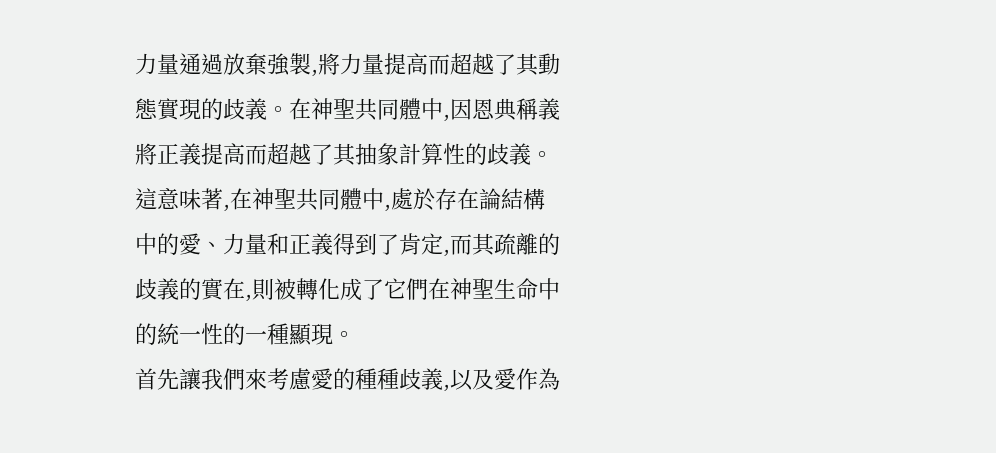力量通過放棄強製,將力量提高而超越了其動態實現的歧義。在神聖共同體中,因恩典稱義將正義提高而超越了其抽象計算性的歧義。這意味著,在神聖共同體中,處於存在論結構中的愛、力量和正義得到了肯定,而其疏離的歧義的實在,則被轉化成了它們在神聖生命中的統一性的一種顯現。
首先讓我們來考慮愛的種種歧義,以及愛作為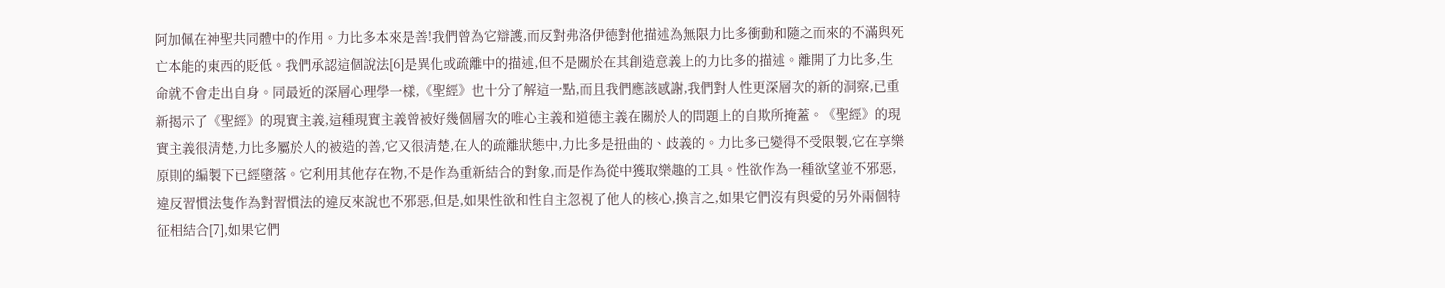阿加佩在神聖共同體中的作用。力比多本來是善!我們曾為它辯護,而反對弗洛伊德對他描述為無限力比多衝動和隨之而來的不滿與死亡本能的東西的貶低。我們承認這個說法[6]是異化或疏離中的描述,但不是關於在其創造意義上的力比多的描述。離開了力比多,生命就不會走出自身。同最近的深層心理學一樣,《聖經》也十分了解這一點,而且我們應該感謝,我們對人性更深層次的新的洞察,已重新揭示了《聖經》的現實主義,這種現實主義曾被好幾個層次的唯心主義和道德主義在關於人的問題上的自欺所掩蓋。《聖經》的現實主義很清楚,力比多屬於人的被造的善,它又很清楚,在人的疏離狀態中,力比多是扭曲的、歧義的。力比多已變得不受限製,它在享樂原則的編製下已經墮落。它利用其他存在物,不是作為重新結合的對象,而是作為從中獲取樂趣的工具。性欲作為一種欲望並不邪惡,違反習慣法隻作為對習慣法的違反來說也不邪惡,但是,如果性欲和性自主忽視了他人的核心,換言之,如果它們沒有與愛的另外兩個特征相結合[7],如果它們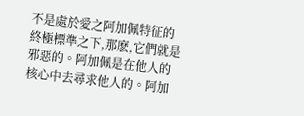不是處於愛之阿加佩特征的終極標準之下,那麽,它們就是邪惡的。阿加佩是在他人的核心中去尋求他人的。阿加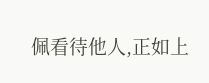佩看待他人,正如上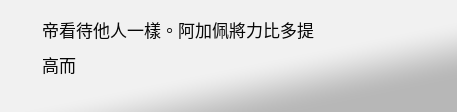帝看待他人一樣。阿加佩將力比多提高而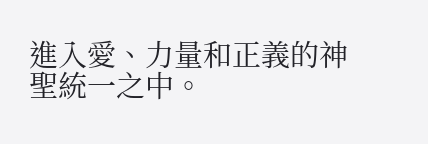進入愛、力量和正義的神聖統一之中。